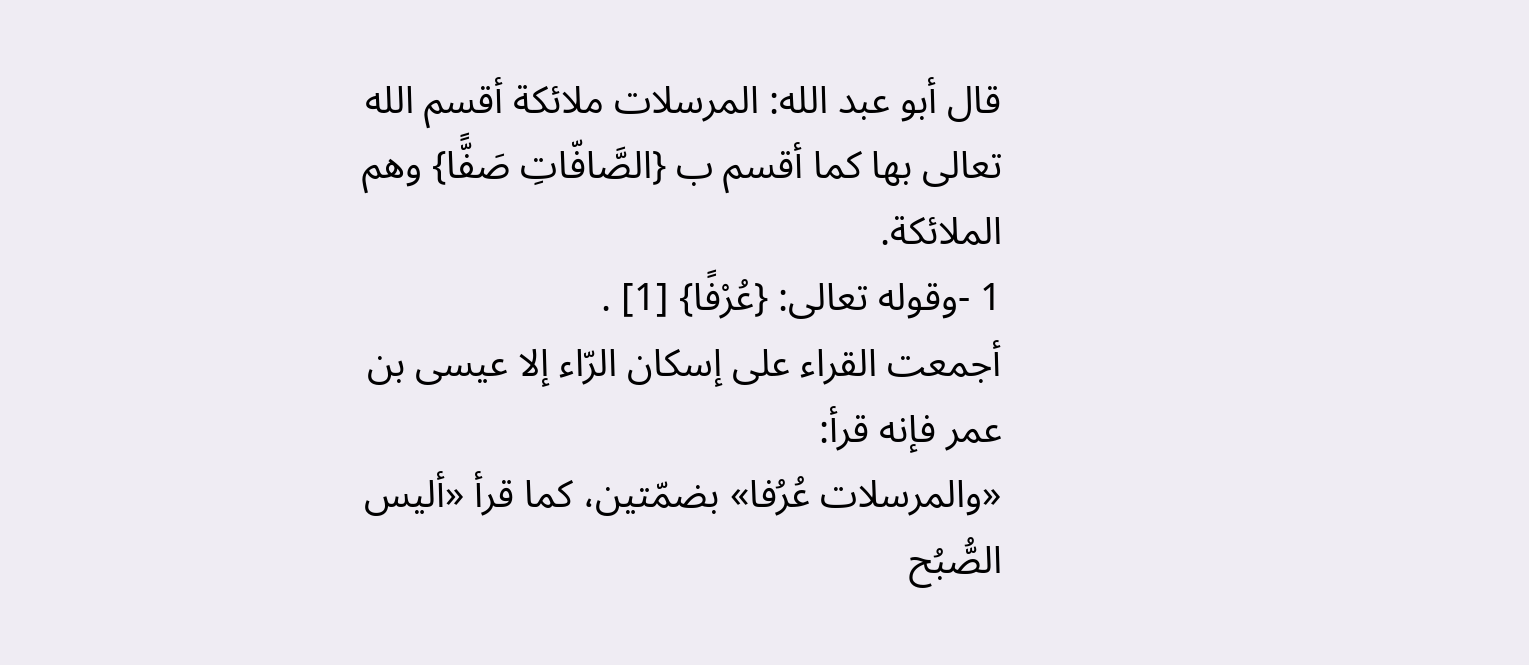قال أبو عبد الله: المرسلات ملائكة أقسم الله تعالى بها كما أقسم ب {الصَّافّاتِ صَفًّا} وهم الملائكة.
1 -وقوله تعالى: {عُرْفًا} [1] .
أجمعت القراء على إسكان الرّاء إلا عيسى بن عمر فإنه قرأ:
«والمرسلات عُرُفا» بضمّتين، كما قرأ «أليس الصُّبُح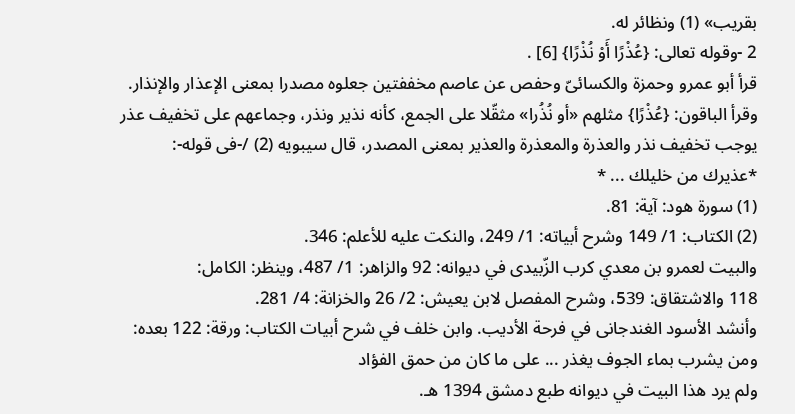بقريب» (1) ونظائر له.
2 -وقوله تعالى: {عُذْرًا أَوْ نُذْرًا} [6] .
قرأ أبو عمرو وحمزة والكسائىّ وحفص عن عاصم مخففتين جعلوه مصدرا بمعنى الإعذار والإنذار.
وقرأ الباقون: {عُذْرًا} مثلهم «أو نُذُرا» مثقّلا على الجمع، كأنه نذير ونذر، وجماعهم على تخفيف عذر يوجب تخفيف نذر والعذرة والمعذرة والعذير بمعنى المصدر، قال سيبويه (2) /-فى قوله-:
*عذيرك من خليلك ... *
(1) سورة هود: آية: 81.
(2) الكتاب: 1/ 149 وشرح أبياته: 1/ 249، والنكت عليه للأعلم: 346.
والبيت لعمرو بن معدي كرب الزّبيدى في ديوانه: 92 والزاهر: 1/ 487، وينظر: الكامل:
118 والاشتقاق: 539، وشرح المفصل لابن يعيش: 2/ 26 والخزانة: 4/ 281.
وأنشد الأسود الغندجانى في فرحة الأديب. وابن خلف في شرح أبيات الكتاب: ورقة: 122 بعده:
ومن يشرب بماء الجوف يغذر ... على ما كان من حمق الفؤاد
ولم يرد هذا البيت في ديوانه طبع دمشق 1394 هـ.